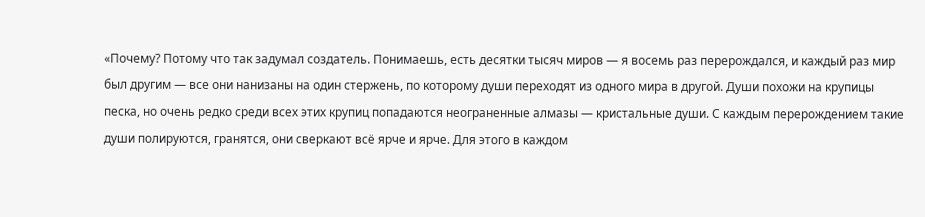«Почему? Потому что так задумал создатель. Понимаешь, есть десятки тысяч миров — я восемь раз перерождался, и каждый раз мир был другим — все они нанизаны на один стержень, по которому души переходят из одного мира в другой. Души похожи на крупицы песка, но очень редко среди всех этих крупиц попадаются неограненные алмазы — кристальные души. С каждым перерождением такие души полируются, гранятся, они сверкают всё ярче и ярче. Для этого в каждом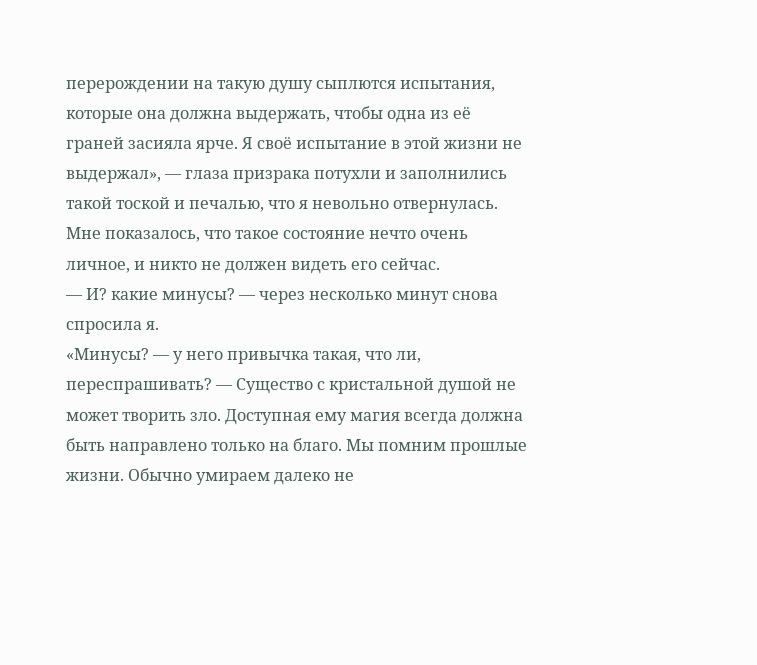перерождении на такую душу сыплются испытания, которые она должна выдержать, чтобы одна из её граней засияла ярче. Я своё испытание в этой жизни не выдержал», — глаза призрака потухли и заполнились такой тоской и печалью, что я невольно отвернулась. Мне показалось, что такое состояние нечто очень личное, и никто не должен видеть его сейчас.
— И? какие минусы? — через несколько минут снова спросила я.
«Минусы? — у него привычка такая, что ли, переспрашивать? — Существо с кристальной душой не может творить зло. Доступная ему магия всегда должна быть направлено только на благо. Мы помним прошлые жизни. Обычно умираем далеко не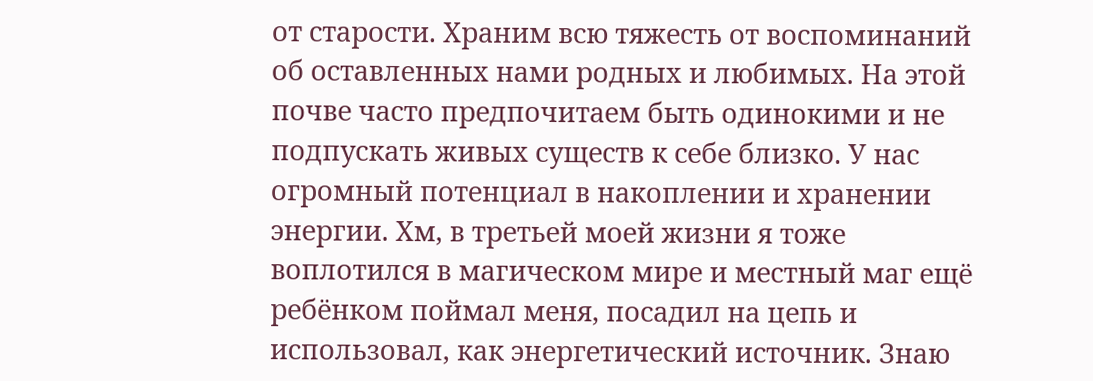от старости. Храним всю тяжесть от воспоминаний об оставленных нами родных и любимых. На этой почве часто предпочитаем быть одинокими и не подпускать живых существ к себе близко. У нас огромный потенциал в накоплении и хранении энергии. Хм, в третьей моей жизни я тоже воплотился в магическом мире и местный маг ещё ребёнком поймал меня, посадил на цепь и использовал, как энергетический источник. Знаю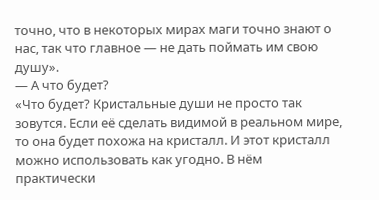точно, что в некоторых мирах маги точно знают о нас, так что главное — не дать поймать им свою душу».
— А что будет?
«Что будет? Кристальные души не просто так зовутся. Если её сделать видимой в реальном мире, то она будет похожа на кристалл. И этот кристалл можно использовать как угодно. В нём практически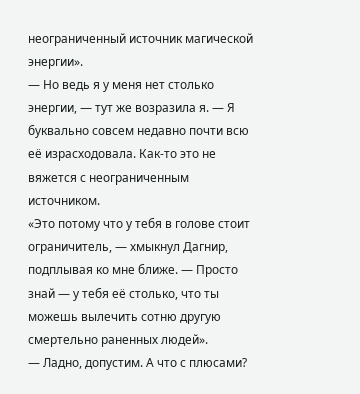неограниченный источник магической энергии».
— Но ведь я у меня нет столько энергии, — тут же возразила я. — Я буквально совсем недавно почти всю её израсходовала. Как-то это не вяжется с неограниченным источником.
«Это потому что у тебя в голове стоит ограничитель, — хмыкнул Дагнир, подплывая ко мне ближе. — Просто знай — у тебя её столько, что ты можешь вылечить сотню другую смертельно раненных людей».
— Ладно, допустим. А что с плюсами?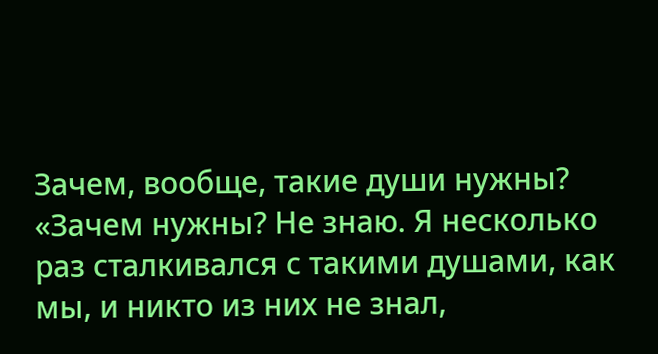Зачем, вообще, такие души нужны?
«Зачем нужны? Не знаю. Я несколько раз сталкивался с такими душами, как мы, и никто из них не знал,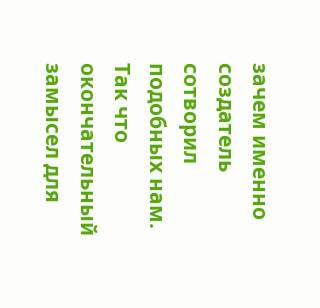зачем именно создатель сотворил подобных нам. Так что окончательный замысел для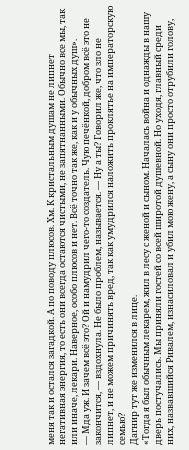меня так и остался загадкой. А по поводу плюсов. Хм. К кристальным душам не липнет негативная энергия, то есть они всегда остаются чистыми, не запятнанными. Обычно все мы, так или иначе, лекари. Наверное, особо плюсов и нет. Всё точно так же, как и у обычных душ».
— Мда уж. И зачем всё это? Ой и намудрил чего-то создатель. Чую печёнкой, добром всё это не закончится, — вздохнула. Не было проблем, называется. — Ну а ты? Говорил же, что зло не липнет, и не можем причинять вред, так как умудрился наложить проклятье на императорскую семью?
Дагнир тут же изменился в лице.
«Тогда я был обычным лекарем, жил в лесу с женой и сыном. Началась война и однажды в нашу дверь постучались. Мы приняли гостей со всей широтой душевной. Но уходя, главный среди них, назвавшийся Ривалем, изнасиловал и убил мою жену, а сыну они просто отрубили голову,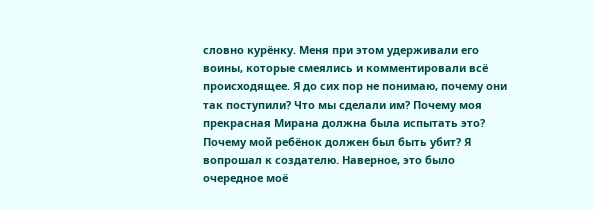словно курёнку. Меня при этом удерживали его воины, которые смеялись и комментировали всё происходящее. Я до сих пор не понимаю, почему они так поступили? Что мы сделали им? Почему моя прекрасная Мирана должна была испытать это? Почему мой ребёнок должен был быть убит? Я вопрошал к создателю. Наверное, это было очередное моё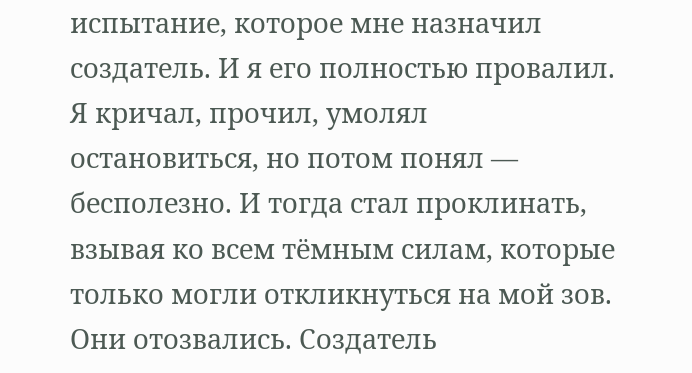испытание, которое мне назначил создатель. И я его полностью провалил.
Я кричал, прочил, умолял остановиться, но потом понял — бесполезно. И тогда стал проклинать, взывая ко всем тёмным силам, которые только могли откликнуться на мой зов. Они отозвались. Создатель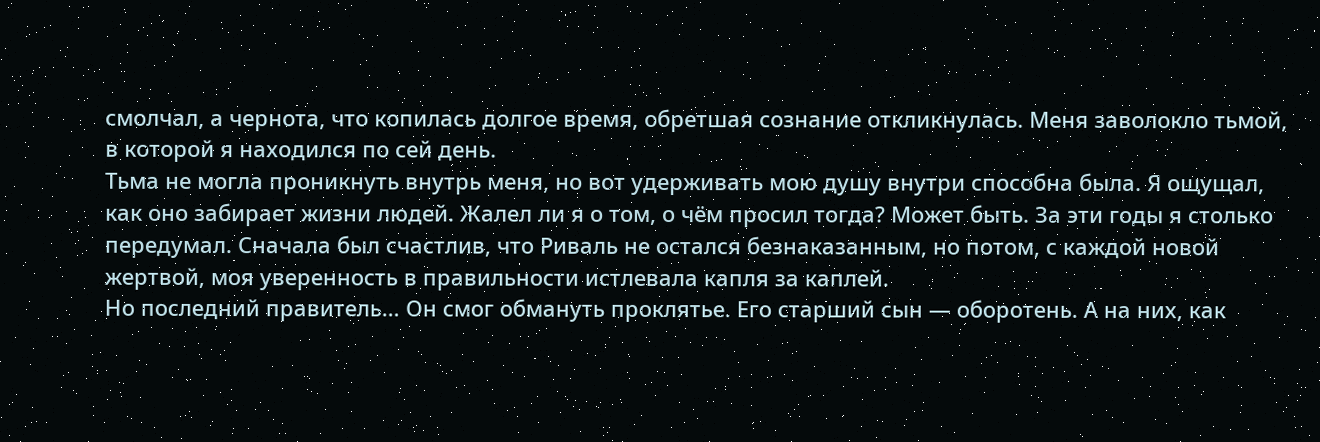смолчал, а чернота, что копилась долгое время, обретшая сознание откликнулась. Меня заволокло тьмой, в которой я находился по сей день.
Тьма не могла проникнуть внутрь меня, но вот удерживать мою душу внутри способна была. Я ощущал, как оно забирает жизни людей. Жалел ли я о том, о чём просил тогда? Может быть. За эти годы я столько передумал. Сначала был счастлив, что Риваль не остался безнаказанным, но потом, с каждой новой жертвой, моя уверенность в правильности истлевала капля за каплей.
Но последний правитель… Он смог обмануть проклятье. Его старший сын — оборотень. А на них, как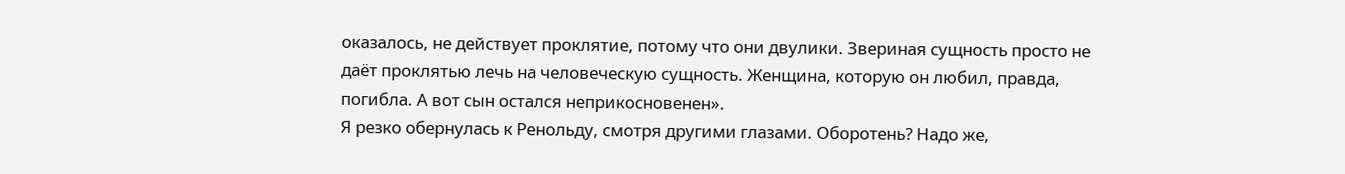оказалось, не действует проклятие, потому что они двулики. Звериная сущность просто не даёт проклятью лечь на человеческую сущность. Женщина, которую он любил, правда, погибла. А вот сын остался неприкосновенен».
Я резко обернулась к Ренольду, смотря другими глазами. Оборотень? Надо же,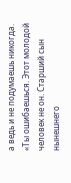а ведь и не подумаешь никогда.
«Ты ошибаешься. Этот молодой человек не он. Старший сын нынешнего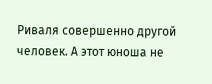Риваля совершенно другой человек. А этот юноша не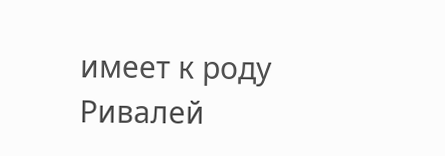имеет к роду Ривалей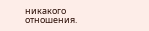никакого отношения.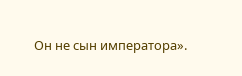Он не сын императора».